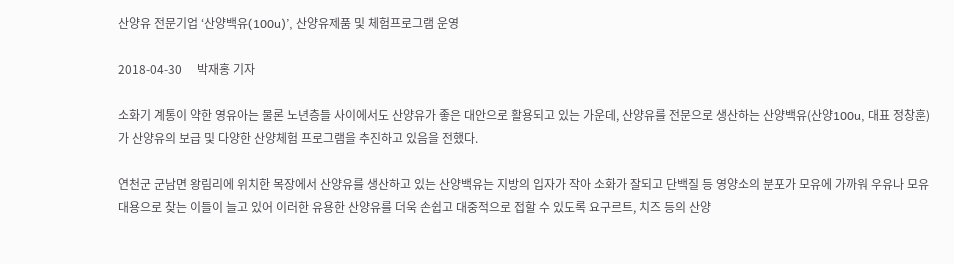산양유 전문기업 ‘산양백유(100u)’, 산양유제품 및 체험프로그램 운영

2018-04-30     박재홍 기자

소화기 계통이 약한 영유아는 물론 노년층들 사이에서도 산양유가 좋은 대안으로 활용되고 있는 가운데, 산양유를 전문으로 생산하는 산양백유(산양100u, 대표 정창훈)가 산양유의 보급 및 다양한 산양체험 프로그램을 추진하고 있음을 전했다.

연천군 군남면 왕림리에 위치한 목장에서 산양유를 생산하고 있는 산양백유는 지방의 입자가 작아 소화가 잘되고 단백질 등 영양소의 분포가 모유에 가까워 우유나 모유 대용으로 찾는 이들이 늘고 있어 이러한 유용한 산양유를 더욱 손쉽고 대중적으로 접할 수 있도록 요구르트, 치즈 등의 산양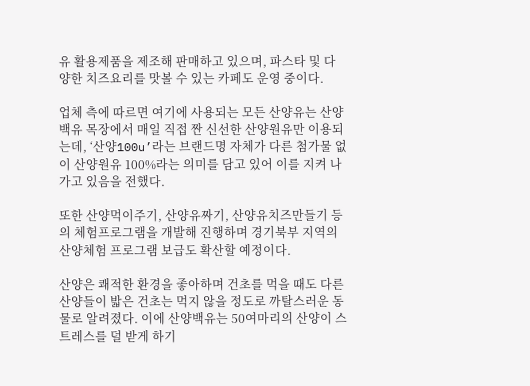유 활용제품을 제조해 판매하고 있으며, 파스타 및 다양한 치즈요리를 맛볼 수 있는 카페도 운영 중이다.

업체 측에 따르면 여기에 사용되는 모든 산양유는 산양백유 목장에서 매일 직접 짠 신선한 산양원유만 이용되는데, ‘산양100u’라는 브랜드명 자체가 다른 첨가물 없이 산양원유 100%라는 의미를 담고 있어 이를 지켜 나가고 있음을 전했다.

또한 산양먹이주기, 산양유짜기, 산양유치즈만들기 등의 체험프로그램을 개발해 진행하며 경기북부 지역의 산양체험 프로그램 보급도 확산할 예정이다.

산양은 쾌적한 환경을 좋아하며 건초를 먹을 때도 다른 산양들이 밟은 건초는 먹지 않을 정도로 까탈스러운 동물로 알려졌다. 이에 산양백유는 50여마리의 산양이 스트레스를 덜 받게 하기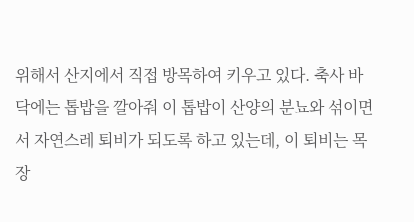위해서 산지에서 직접 방목하여 키우고 있다. 축사 바닥에는 톱밥을 깔아줘 이 톱밥이 산양의 분뇨와 섞이면서 자연스레 퇴비가 되도록 하고 있는데, 이 퇴비는 목장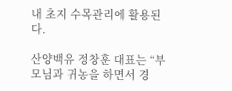내 초지 수목관리에 활용된다.

산양백유 정창훈 대표는 “부모님과 귀농을 하면서 경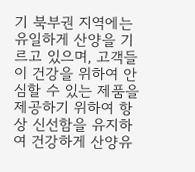기 북부권 지역에는 유일하게 산양을 기르고 있으며, 고객들이 건강을 위하여 안심할 수 있는 제품을 제공하기 위하여 항상 신선함을 유지하여 건강하게 산양유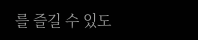를 즐길 수 있도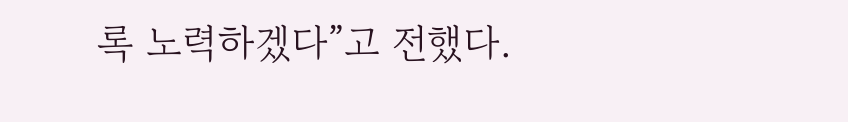록 노력하겠다”고 전했다.